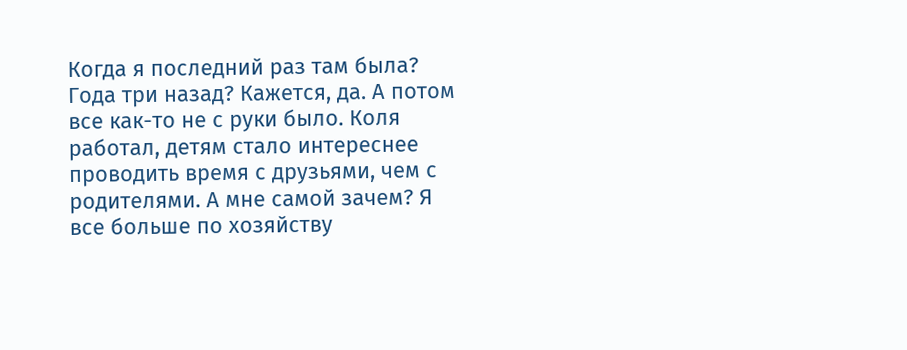Когда я последний раз там была? Года три назад? Кажется, да. А потом все как-то не с руки было. Коля работал, детям стало интереснее проводить время с друзьями, чем с родителями. А мне самой зачем? Я все больше по хозяйству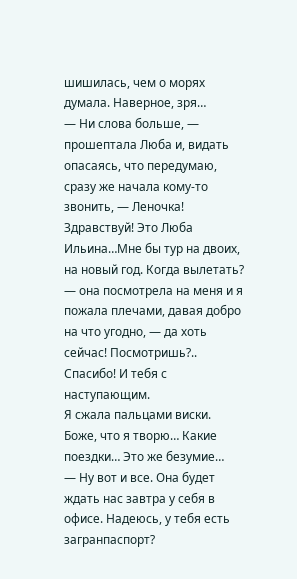шишилась, чем о морях думала. Наверное, зря…
— Ни слова больше, — прошептала Люба и, видать опасаясь, что передумаю, сразу же начала кому-то звонить, — Леночка! Здравствуй! Это Люба Ильина…Мне бы тур на двоих, на новый год. Когда вылетать? — она посмотрела на меня и я пожала плечами, давая добро на что угодно, — да хоть сейчас! Посмотришь?.. Спасибо! И тебя с наступающим.
Я сжала пальцами виски. Боже, что я творю… Какие поездки… Это же безумие…
— Ну вот и все. Она будет ждать нас завтра у себя в офисе. Надеюсь, у тебя есть загранпаспорт?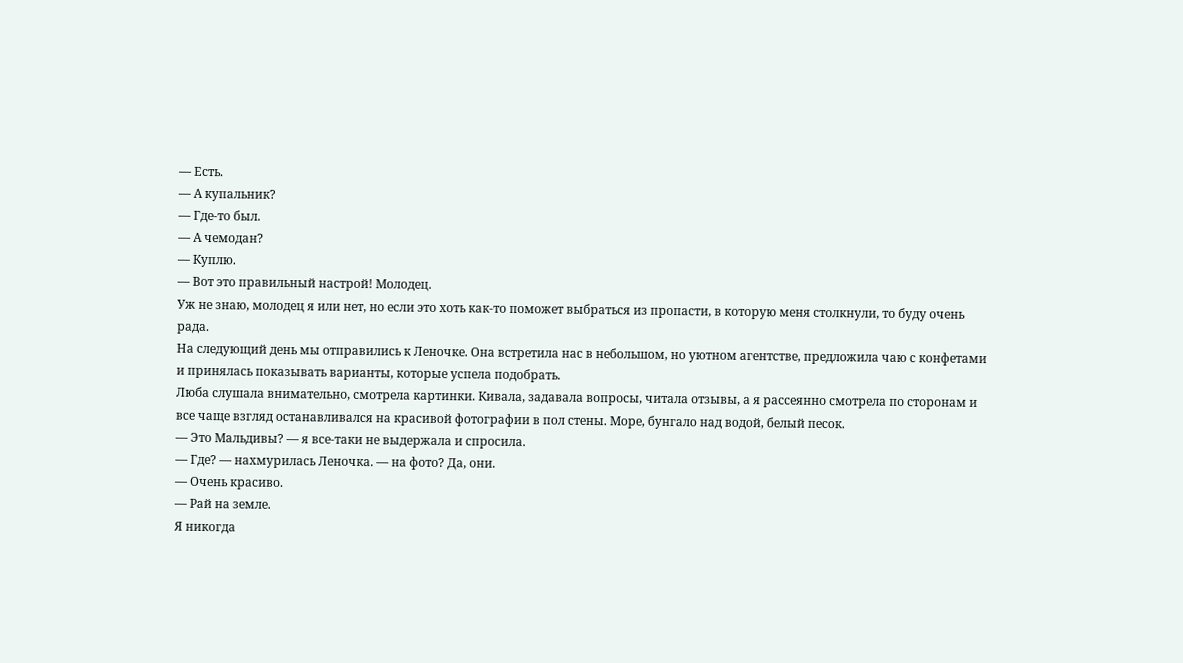— Есть.
— А купальник?
— Где-то был.
— А чемодан?
— Куплю.
— Вот это правильный настрой! Молодец.
Уж не знаю, молодец я или нет, но если это хоть как-то поможет выбраться из пропасти, в которую меня столкнули, то буду очень рада.
На следующий день мы отправились к Леночке. Она встретила нас в небольшом, но уютном агентстве, предложила чаю с конфетами и принялась показывать варианты, которые успела подобрать.
Люба слушала внимательно, смотрела картинки. Кивала, задавала вопросы, читала отзывы, а я рассеянно смотрела по сторонам и все чаще взгляд останавливался на красивой фотографии в пол стены. Море, бунгало над водой, белый песок.
— Это Мальдивы? — я все-таки не выдержала и спросила.
— Где? — нахмурилась Леночка. — на фото? Да, они.
— Очень красиво.
— Рай на земле.
Я никогда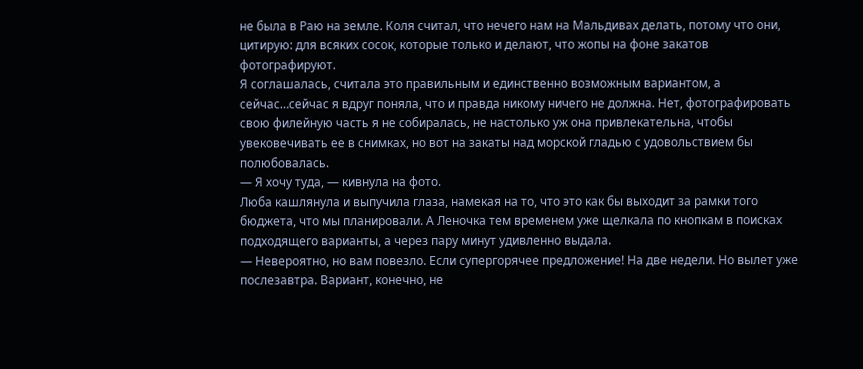не была в Раю на земле. Коля считал, что нечего нам на Мальдивах делать, потому что они, цитирую: для всяких сосок, которые только и делают, что жопы на фоне закатов фотографируют.
Я соглашалась, считала это правильным и единственно возможным вариантом, а сейчас…сейчас я вдруг поняла, что и правда никому ничего не должна. Нет, фотографировать свою филейную часть я не собиралась, не настолько уж она привлекательна, чтобы увековечивать ее в снимках, но вот на закаты над морской гладью с удовольствием бы полюбовалась.
— Я хочу туда, — кивнула на фото.
Люба кашлянула и выпучила глаза, намекая на то, что это как бы выходит за рамки того бюджета, что мы планировали. А Леночка тем временем уже щелкала по кнопкам в поисках подходящего варианты, а через пару минут удивленно выдала.
— Невероятно, но вам повезло. Если супергорячее предложение! На две недели. Но вылет уже послезавтра. Вариант, конечно, не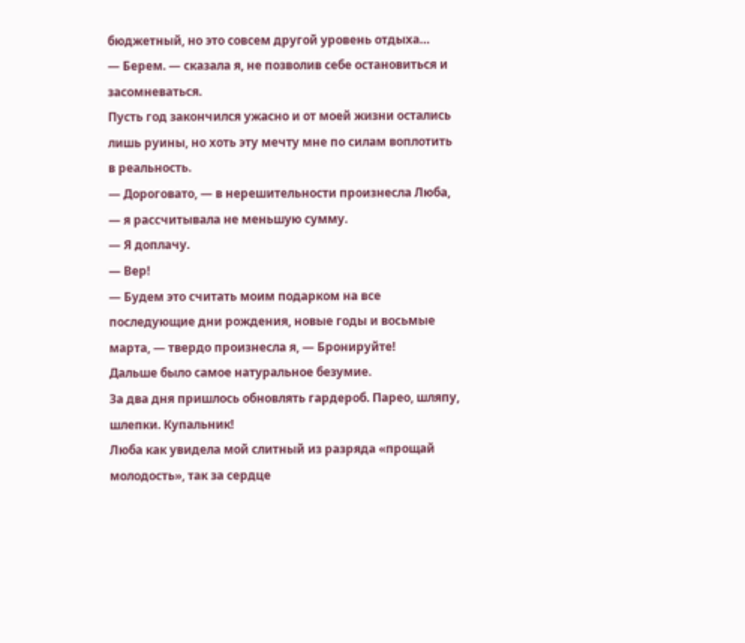бюджетный, но это совсем другой уровень отдыха…
— Берем. — сказала я, не позволив себе остановиться и засомневаться.
Пусть год закончился ужасно и от моей жизни остались лишь руины, но хоть эту мечту мне по силам воплотить в реальность.
— Дороговато, — в нерешительности произнесла Люба, — я рассчитывала не меньшую сумму.
— Я доплачу.
— Вер!
— Будем это считать моим подарком на все последующие дни рождения, новые годы и восьмые марта, — твердо произнесла я, — Бронируйте!
Дальше было самое натуральное безумие.
За два дня пришлось обновлять гардероб. Парео, шляпу, шлепки. Купальник!
Люба как увидела мой слитный из разряда «прощай молодость», так за сердце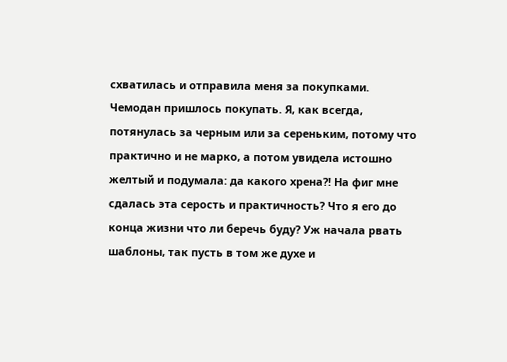схватилась и отправила меня за покупками.
Чемодан пришлось покупать. Я, как всегда, потянулась за черным или за сереньким, потому что практично и не марко, а потом увидела истошно желтый и подумала: да какого хрена?! На фиг мне сдалась эта серость и практичность? Что я его до конца жизни что ли беречь буду? Уж начала рвать шаблоны, так пусть в том же духе и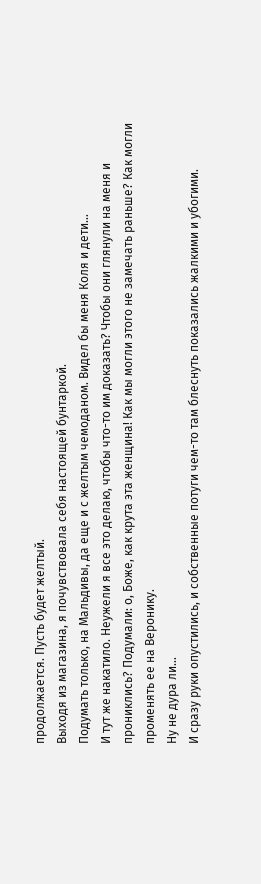продолжается. Пусть будет желтый.
Выходя из магазина, я почувствовала себя настоящей бунтаркой.
Подумать только, на Мальдивы, да еще и с желтым чемоданом. Видел бы меня Коля и дети…
И тут же накатило. Неужели я все это делаю, чтобы что-то им доказать? Чтобы они глянули на меня и прониклись? Подумали: о, Боже, как крута эта женщина! Как мы могли этого не замечать раньше? Как могли променять ее на Веронику.
Ну не дура ли…
И сразу руки опустились, и собственные потуги чем-то там блеснуть показались жалкими и убогими.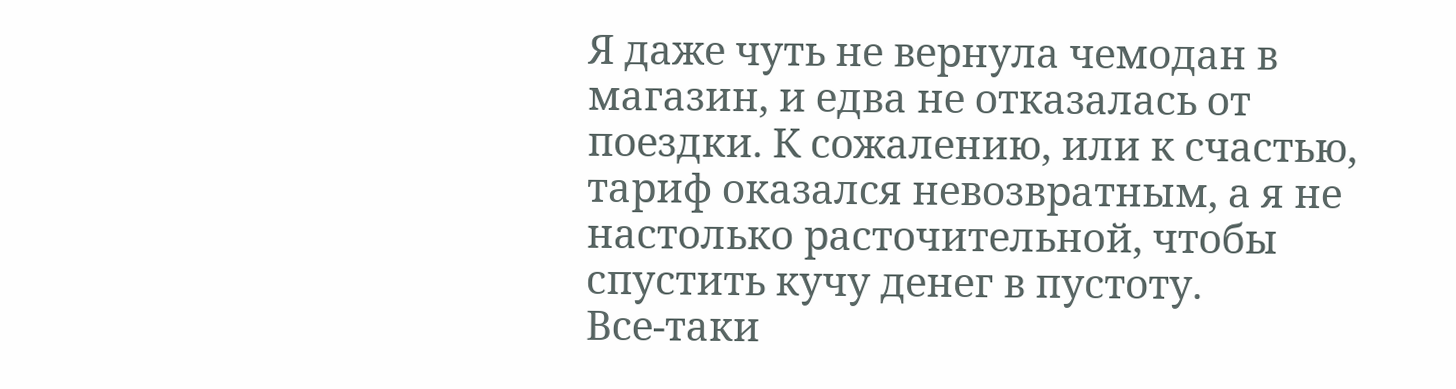Я даже чуть не вернула чемодан в магазин, и едва не отказалась от поездки. К сожалению, или к счастью, тариф оказался невозвратным, а я не настолько расточительной, чтобы спустить кучу денег в пустоту.
Все-таки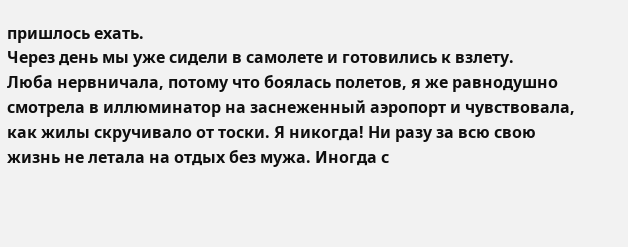пришлось ехать.
Через день мы уже сидели в самолете и готовились к взлету.
Люба нервничала, потому что боялась полетов, я же равнодушно смотрела в иллюминатор на заснеженный аэропорт и чувствовала, как жилы скручивало от тоски. Я никогда! Ни разу за всю свою жизнь не летала на отдых без мужа. Иногда с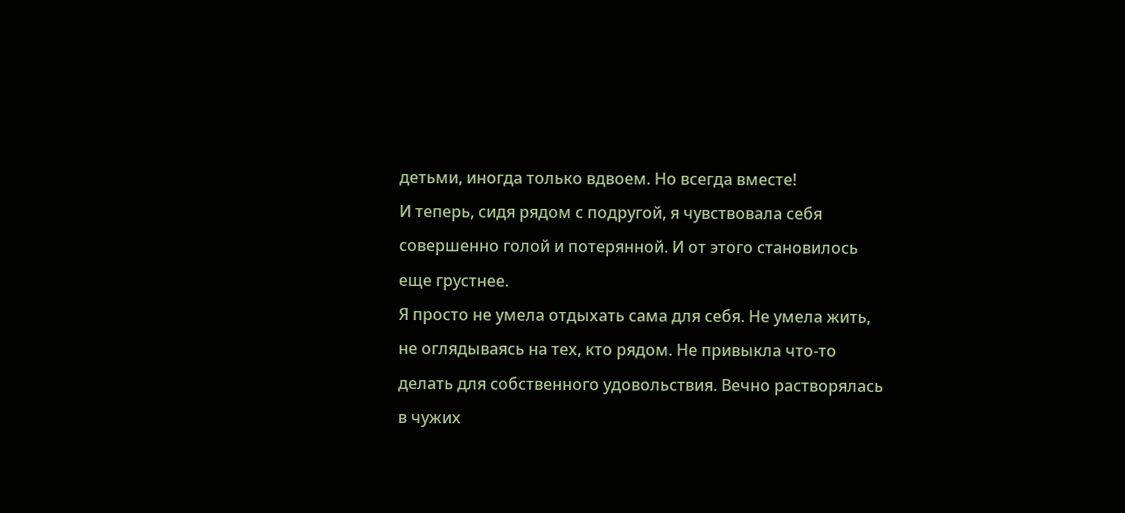детьми, иногда только вдвоем. Но всегда вместе!
И теперь, сидя рядом с подругой, я чувствовала себя совершенно голой и потерянной. И от этого становилось еще грустнее.
Я просто не умела отдыхать сама для себя. Не умела жить, не оглядываясь на тех, кто рядом. Не привыкла что-то делать для собственного удовольствия. Вечно растворялась в чужих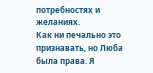потребностях и желаниях.
Как ни печально это признавать, но Люба была права. Я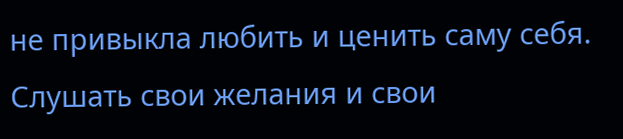не привыкла любить и ценить саму себя. Слушать свои желания и свои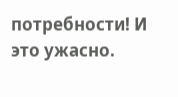потребности! И это ужасно.